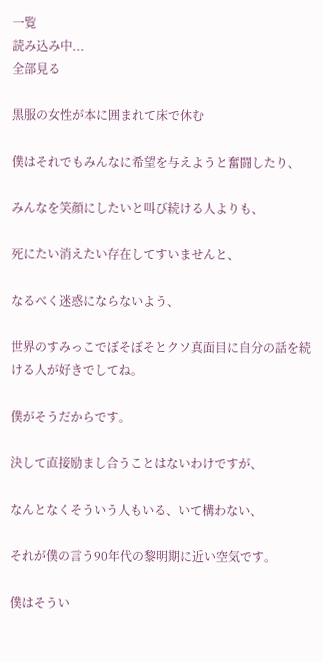一覧
読み込み中...
全部見る

黒服の女性が本に囲まれて床で休む

僕はそれでもみんなに希望を与えようと奮闘したり、

みんなを笑顔にしたいと叫び続ける人よりも、

死にたい消えたい存在してすいませんと、

なるべく迷惑にならないよう、

世界のすみっこでぼそぼそとクソ真面目に自分の話を続ける人が好きでしてね。

僕がそうだからです。

決して直接励まし合うことはないわけですが、

なんとなくそういう人もいる、いて構わない、

それが僕の言う90年代の黎明期に近い空気です。

僕はそうい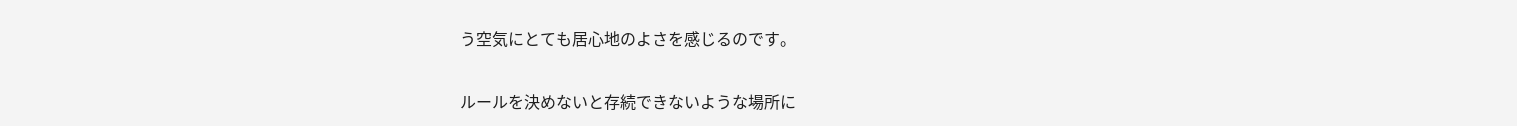う空気にとても居心地のよさを感じるのです。

ルールを決めないと存続できないような場所に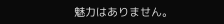魅力はありません。